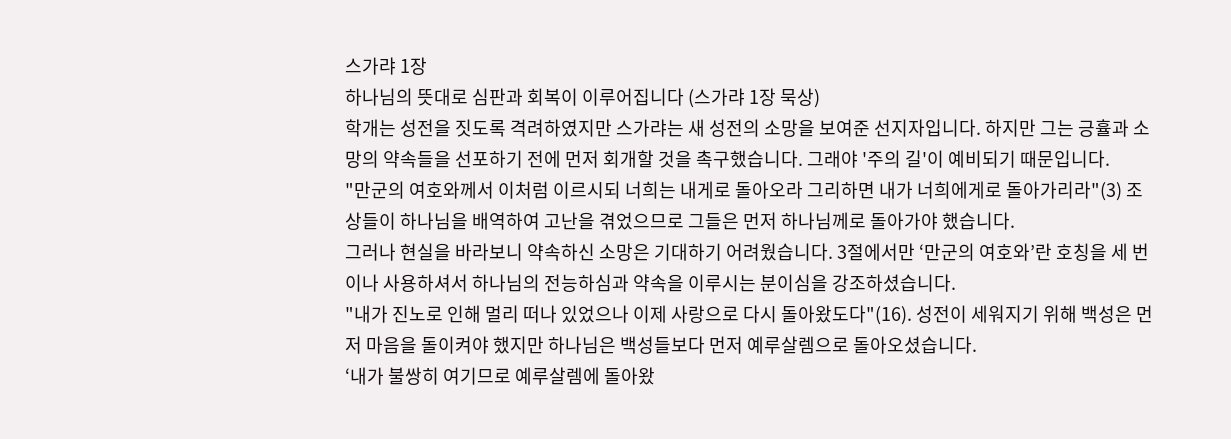스가랴 1장
하나님의 뜻대로 심판과 회복이 이루어집니다 (스가랴 1장 묵상)
학개는 성전을 짓도록 격려하였지만 스가랴는 새 성전의 소망을 보여준 선지자입니다. 하지만 그는 긍휼과 소망의 약속들을 선포하기 전에 먼저 회개할 것을 촉구했습니다. 그래야 '주의 길'이 예비되기 때문입니다.
"만군의 여호와께서 이처럼 이르시되 너희는 내게로 돌아오라 그리하면 내가 너희에게로 돌아가리라"(3) 조상들이 하나님을 배역하여 고난을 겪었으므로 그들은 먼저 하나님께로 돌아가야 했습니다.
그러나 현실을 바라보니 약속하신 소망은 기대하기 어려웠습니다. 3절에서만 ‘만군의 여호와’란 호칭을 세 번이나 사용하셔서 하나님의 전능하심과 약속을 이루시는 분이심을 강조하셨습니다.
"내가 진노로 인해 멀리 떠나 있었으나 이제 사랑으로 다시 돌아왔도다"(16). 성전이 세워지기 위해 백성은 먼저 마음을 돌이켜야 했지만 하나님은 백성들보다 먼저 예루살렘으로 돌아오셨습니다.
‘내가 불쌍히 여기므로 예루살렘에 돌아왔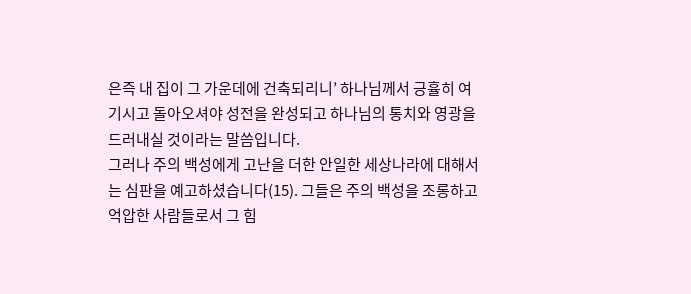은즉 내 집이 그 가운데에 건축되리니’ 하나님께서 긍휼히 여기시고 돌아오셔야 성전을 완성되고 하나님의 통치와 영광을 드러내실 것이라는 말씀입니다.
그러나 주의 백성에게 고난을 더한 안일한 세상나라에 대해서는 심판을 예고하셨습니다(15). 그들은 주의 백성을 조롱하고 억압한 사람들로서 그 힘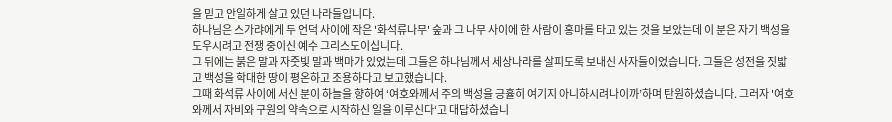을 믿고 안일하게 살고 있던 나라들입니다.
하나님은 스가랴에게 두 언덕 사이에 작은 '화석류나무' 숲과 그 나무 사이에 한 사람이 홍마를 타고 있는 것을 보았는데 이 분은 자기 백성을 도우시려고 전쟁 중이신 예수 그리스도이십니다.
그 뒤에는 붉은 말과 자줏빛 말과 백마가 있었는데 그들은 하나님께서 세상나라를 살피도록 보내신 사자들이었습니다. 그들은 성전을 짓밟고 백성을 학대한 땅이 평온하고 조용하다고 보고했습니다.
그때 화석류 사이에 서신 분이 하늘을 향하여 ‘여호와께서 주의 백성을 긍휼히 여기지 아니하시려나이까’하며 탄원하셨습니다. 그러자 '여호와께서 자비와 구원의 약속으로 시작하신 일을 이루신다‘고 대답하셨습니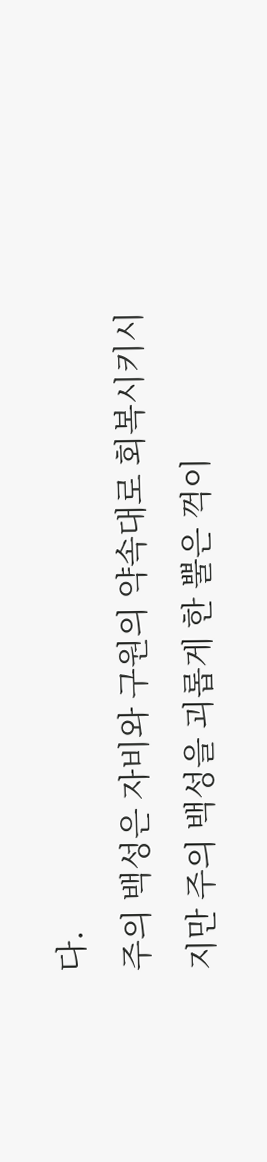다.
주의 백성은 자비와 구원의 약속대로 회복시키시지만 주의 백성을 괴롭게 한 뿔은 꺽이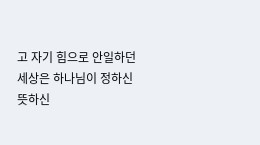고 자기 힘으로 안일하던 세상은 하나님이 정하신 뜻하신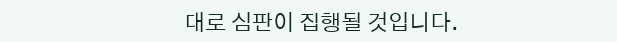대로 심판이 집행될 것입니다.